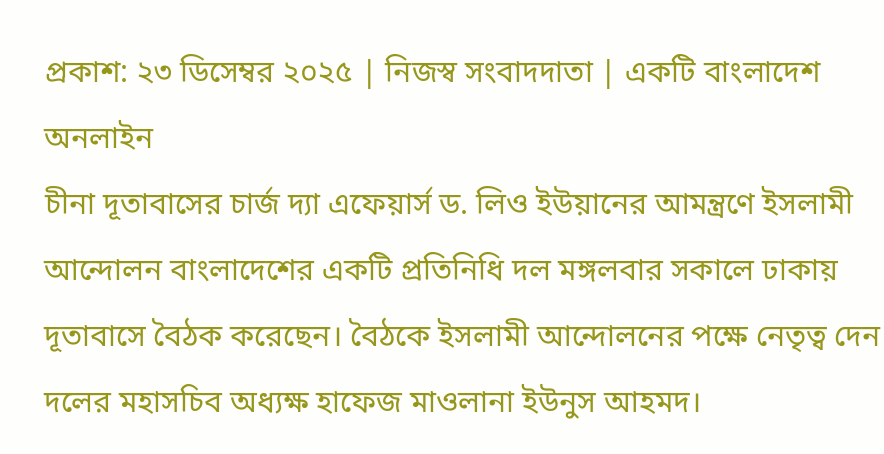প্রকাশ: ২৩ ডিসেম্বর ২০২৫ | নিজস্ব সংবাদদাতা | একটি বাংলাদেশ অনলাইন
চীনা দূতাবাসের চার্জ দ্যা এফেয়ার্স ড. লিও ইউয়ানের আমন্ত্রণে ইসলামী আন্দোলন বাংলাদেশের একটি প্রতিনিধি দল মঙ্গলবার সকালে ঢাকায় দূতাবাসে বৈঠক করেছেন। বৈঠকে ইসলামী আন্দোলনের পক্ষে নেতৃত্ব দেন দলের মহাসচিব অধ্যক্ষ হাফেজ মাওলানা ইউনুস আহমদ।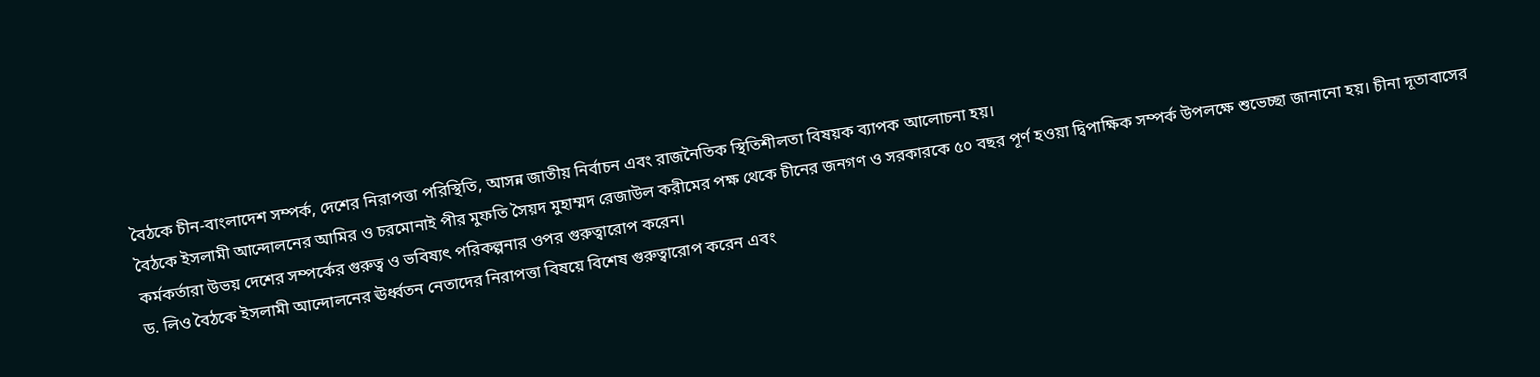বৈঠকে চীন-বাংলাদেশ সম্পর্ক, দেশের নিরাপত্তা পরিস্থিতি, আসন্ন জাতীয় নির্বাচন এবং রাজনৈতিক স্থিতিশীলতা বিষয়ক ব্যাপক আলোচনা হয়।
বৈঠকে ইসলামী আন্দোলনের আমির ও চরমোনাই পীর মুফতি সৈয়দ মুহাম্মদ রেজাউল করীমের পক্ষ থেকে চীনের জনগণ ও সরকারকে ৫০ বছর পূর্ণ হওয়া দ্বিপাক্ষিক সম্পর্ক উপলক্ষে শুভেচ্ছা জানানো হয়। চীনা দূতাবাসের কর্মকর্তারা উভয় দেশের সম্পর্কের গুরুত্ব ও ভবিষ্যৎ পরিকল্পনার ওপর গুরুত্বারোপ করেন।
ড. লিও বৈঠকে ইসলামী আন্দোলনের ঊর্ধ্বতন নেতাদের নিরাপত্তা বিষয়ে বিশেষ গুরুত্বারোপ করেন এবং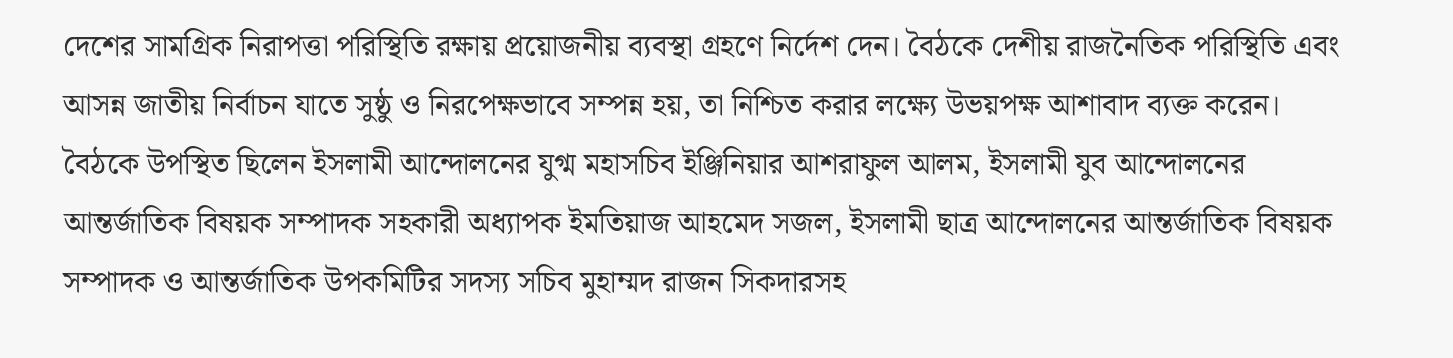দেশের সামগ্রিক নিরাপত্তা পরিস্থিতি রক্ষায় প্রয়োজনীয় ব্যবস্থা গ্রহণে নির্দেশ দেন। বৈঠকে দেশীয় রাজনৈতিক পরিস্থিতি এবং আসন্ন জাতীয় নির্বাচন যাতে সুষ্ঠু ও নিরপেক্ষভাবে সম্পন্ন হয়, তা নিশ্চিত করার লক্ষ্যে উভয়পক্ষ আশাবাদ ব্যক্ত করেন।
বৈঠকে উপস্থিত ছিলেন ইসলামী আন্দোলনের যুগ্ম মহাসচিব ইঞ্জিনিয়ার আশরাফুল আলম, ইসলামী যুব আন্দোলনের আন্তর্জাতিক বিষয়ক সম্পাদক সহকারী অধ্যাপক ইমতিয়াজ আহমেদ সজল, ইসলামী ছাত্র আন্দোলনের আন্তর্জাতিক বিষয়ক সম্পাদক ও আন্তর্জাতিক উপকমিটির সদস্য সচিব মুহাম্মদ রাজন সিকদারসহ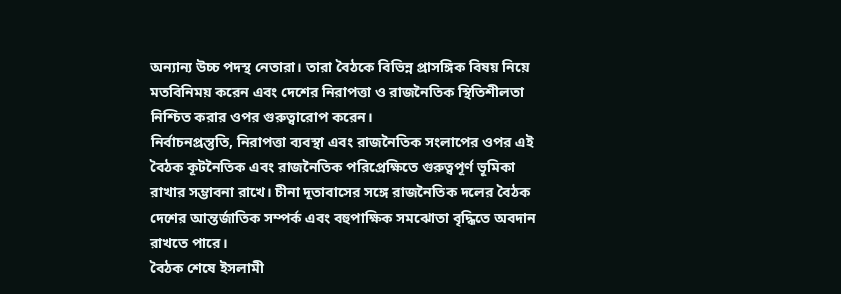অন্যান্য উচ্চ পদস্থ নেতারা। তারা বৈঠকে বিভিন্ন প্রাসঙ্গিক বিষয় নিয়ে মতবিনিময় করেন এবং দেশের নিরাপত্তা ও রাজনৈতিক স্থিতিশীলতা নিশ্চিত করার ওপর গুরুত্বারোপ করেন।
নির্বাচনপ্রস্তুতি, নিরাপত্তা ব্যবস্থা এবং রাজনৈতিক সংলাপের ওপর এই বৈঠক কূটনৈতিক এবং রাজনৈতিক পরিপ্রেক্ষিতে গুরুত্বপূর্ণ ভূমিকা রাখার সম্ভাবনা রাখে। চীনা দূতাবাসের সঙ্গে রাজনৈতিক দলের বৈঠক দেশের আন্তর্জাতিক সম্পর্ক এবং বহুপাক্ষিক সমঝোতা বৃদ্ধিতে অবদান রাখতে পারে।
বৈঠক শেষে ইসলামী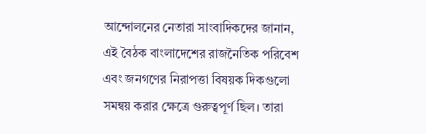আন্দোলনের নেতারা সাংবাদিকদের জানান, এই বৈঠক বাংলাদেশের রাজনৈতিক পরিবেশ এবং জনগণের নিরাপত্তা বিষয়ক দিকগুলো সমন্বয় করার ক্ষেত্রে গুরুত্বপূর্ণ ছিল। তারা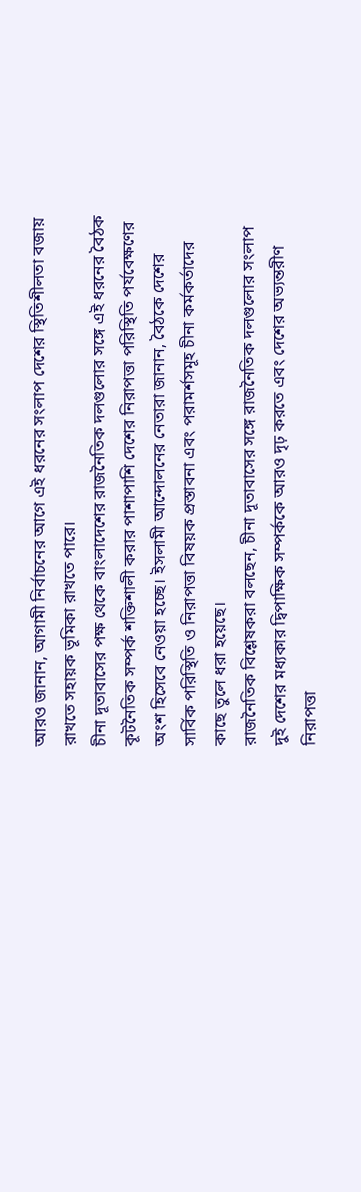আরও জানান, আগামী নির্বাচনের আগে এই ধরনের সংলাপ দেশের স্থিতিশীলতা বজায় রাখতে সহায়ক ভূমিকা রাখতে পারে।
চীনা দূতাবাসের পক্ষ থেকে বাংলাদেশের রাজনৈতিক দলগুলোর সঙ্গে এই ধরনের বৈঠক কূটনৈতিক সম্পর্ক শক্তিশালী করার পাশাপাশি দেশের নিরাপত্তা পরিস্থিতি পর্যবেক্ষণের অংশ হিসেবে নেওয়া হচ্ছে। ইসলামী আন্দোলনের নেতারা জানান, বৈঠকে দেশের সার্বিক পরিস্থিতি ও নিরাপত্তা বিষয়ক প্রস্তাবনা এবং পরামর্শসমূহ চীনা কর্মকর্তাদের কাছে তুলে ধরা হয়েছে।
রাজনৈতিক বিশ্লেষকরা বলছেন, চীনা দূতাবাসের সঙ্গে রাজনৈতিক দলগুলোর সংলাপ দুই দেশের মধ্যকার দ্বিপাক্ষিক সম্পর্ককে আরও দৃঢ় করতে এবং দেশের অভ্যন্তরীণ নিরাপত্তা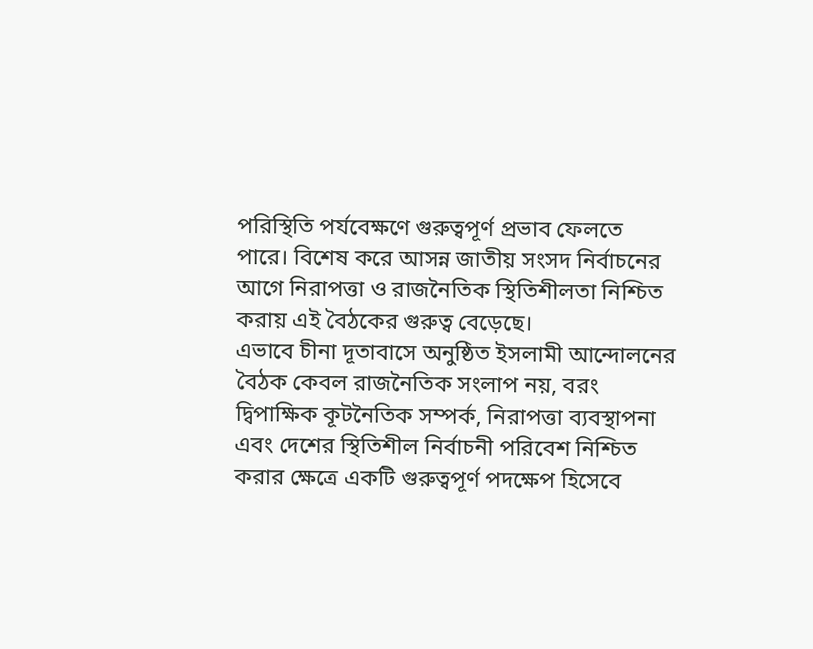পরিস্থিতি পর্যবেক্ষণে গুরুত্বপূর্ণ প্রভাব ফেলতে পারে। বিশেষ করে আসন্ন জাতীয় সংসদ নির্বাচনের আগে নিরাপত্তা ও রাজনৈতিক স্থিতিশীলতা নিশ্চিত করায় এই বৈঠকের গুরুত্ব বেড়েছে।
এভাবে চীনা দূতাবাসে অনুষ্ঠিত ইসলামী আন্দোলনের বৈঠক কেবল রাজনৈতিক সংলাপ নয়, বরং দ্বিপাক্ষিক কূটনৈতিক সম্পর্ক, নিরাপত্তা ব্যবস্থাপনা এবং দেশের স্থিতিশীল নির্বাচনী পরিবেশ নিশ্চিত করার ক্ষেত্রে একটি গুরুত্বপূর্ণ পদক্ষেপ হিসেবে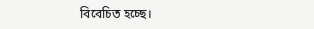বিবেচিত হচ্ছে।